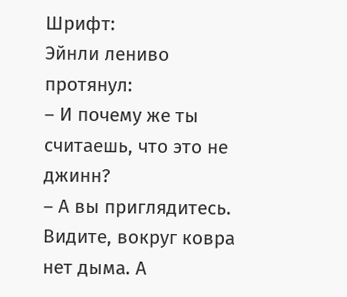Шрифт:
Эйнли лениво протянул:
– И почему же ты считаешь, что это не джинн?
– А вы приглядитесь. Видите, вокруг ковра нет дыма. А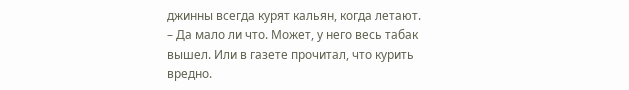джинны всегда курят кальян, когда летают.
– Да мало ли что. Может, у него весь табак вышел. Или в газете прочитал, что курить вредно.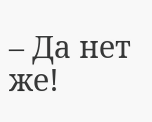– Да нет же!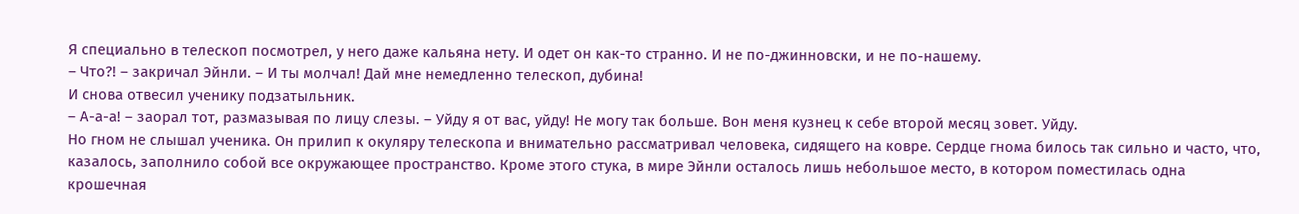Я специально в телескоп посмотрел, у него даже кальяна нету. И одет он как-то странно. И не по-джинновски, и не по-нашему.
– Что?! – закричал Эйнли. – И ты молчал! Дай мне немедленно телескоп, дубина!
И снова отвесил ученику подзатыльник.
– А-а-а! – заорал тот, размазывая по лицу слезы. – Уйду я от вас, уйду! Не могу так больше. Вон меня кузнец к себе второй месяц зовет. Уйду.
Но гном не слышал ученика. Он прилип к окуляру телескопа и внимательно рассматривал человека, сидящего на ковре. Сердце гнома билось так сильно и часто, что, казалось, заполнило собой все окружающее пространство. Кроме этого стука, в мире Эйнли осталось лишь небольшое место, в котором поместилась одна крошечная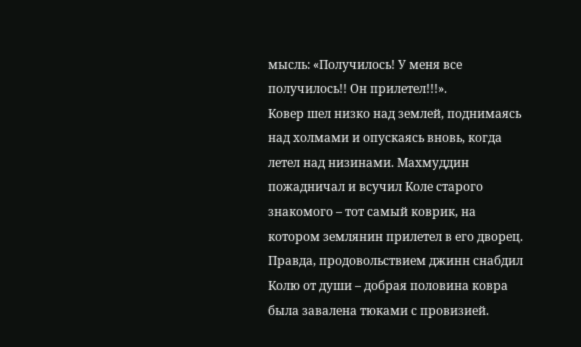мысль: «Получилось! У меня все получилось!! Он прилетел!!!».
Ковер шел низко над землей, поднимаясь над холмами и опускаясь вновь, когда летел над низинами. Махмуддин пожадничал и всучил Коле старого знакомого – тот самый коврик, на котором землянин прилетел в его дворец. Правда, продовольствием джинн снабдил Колю от души – добрая половина ковра была завалена тюками с провизией.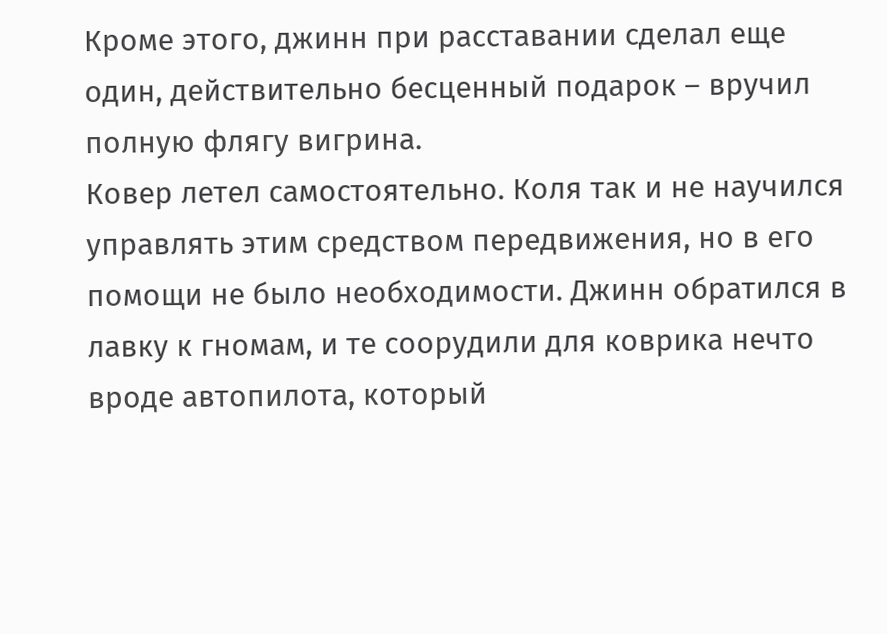Кроме этого, джинн при расставании сделал еще один, действительно бесценный подарок – вручил полную флягу вигрина.
Ковер летел самостоятельно. Коля так и не научился управлять этим средством передвижения, но в его помощи не было необходимости. Джинн обратился в лавку к гномам, и те соорудили для коврика нечто вроде автопилота, который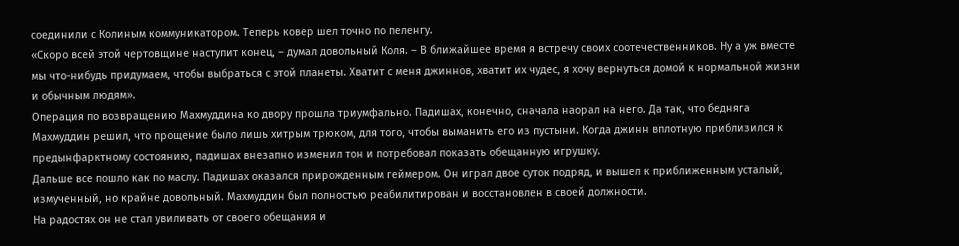соединили с Колиным коммуникатором. Теперь ковер шел точно по пеленгу.
«Скоро всей этой чертовщине наступит конец, – думал довольный Коля. – В ближайшее время я встречу своих соотечественников. Ну а уж вместе мы что-нибудь придумаем, чтобы выбраться с этой планеты. Хватит с меня джиннов, хватит их чудес, я хочу вернуться домой к нормальной жизни и обычным людям».
Операция по возвращению Махмуддина ко двору прошла триумфально. Падишах, конечно, сначала наорал на него. Да так, что бедняга Махмуддин решил, что прощение было лишь хитрым трюком, для того, чтобы выманить его из пустыни. Когда джинн вплотную приблизился к предынфарктному состоянию, падишах внезапно изменил тон и потребовал показать обещанную игрушку.
Дальше все пошло как по маслу. Падишах оказался прирожденным геймером. Он играл двое суток подряд, и вышел к приближенным усталый, измученный, но крайне довольный. Махмуддин был полностью реабилитирован и восстановлен в своей должности.
На радостях он не стал увиливать от своего обещания и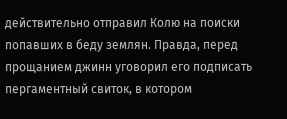действительно отправил Колю на поиски попавших в беду землян. Правда, перед прощанием джинн уговорил его подписать пергаментный свиток, в котором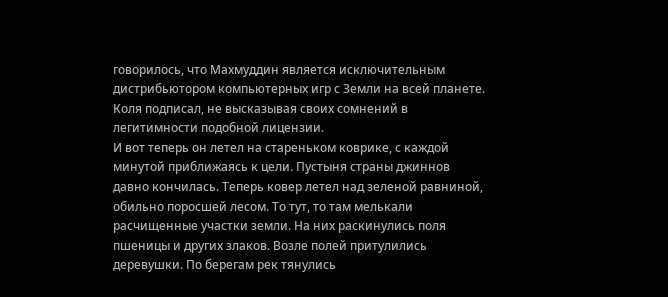говорилось, что Махмуддин является исключительным дистрибьютором компьютерных игр с Земли на всей планете. Коля подписал, не высказывая своих сомнений в легитимности подобной лицензии.
И вот теперь он летел на стареньком коврике, с каждой минутой приближаясь к цели. Пустыня страны джиннов давно кончилась. Теперь ковер летел над зеленой равниной, обильно поросшей лесом. То тут, то там мелькали расчищенные участки земли. На них раскинулись поля пшеницы и других злаков. Возле полей притулились деревушки. По берегам рек тянулись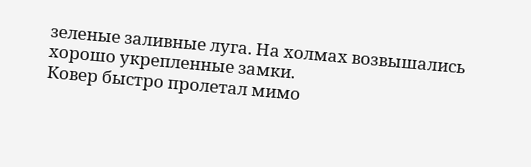зеленые заливные луга. На холмах возвышались хорошо укрепленные замки.
Ковер быстро пролетал мимо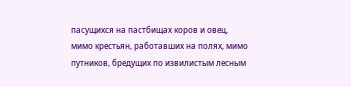пасущихся на пастбищах коров и овец, мимо крестьян, работавших на полях, мимо путников, бредущих по извилистым лесным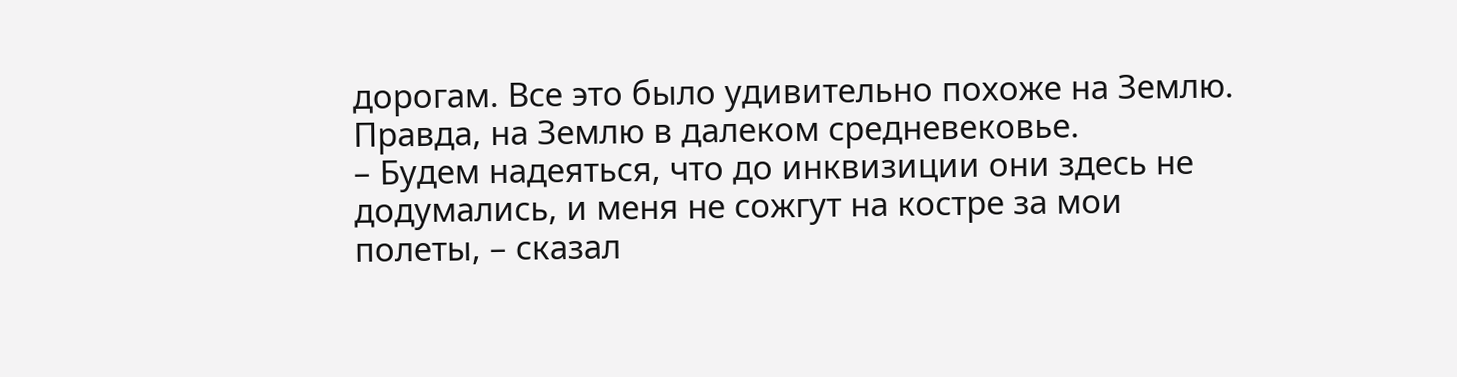дорогам. Все это было удивительно похоже на Землю. Правда, на Землю в далеком средневековье.
– Будем надеяться, что до инквизиции они здесь не додумались, и меня не сожгут на костре за мои полеты, – сказал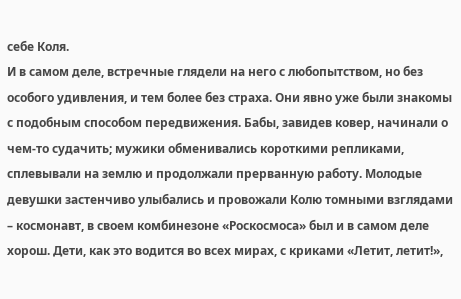себе Коля.
И в самом деле, встречные глядели на него с любопытством, но без особого удивления, и тем более без страха. Они явно уже были знакомы с подобным способом передвижения. Бабы, завидев ковер, начинали о чем-то судачить; мужики обменивались короткими репликами, сплевывали на землю и продолжали прерванную работу. Молодые девушки застенчиво улыбались и провожали Колю томными взглядами – космонавт, в своем комбинезоне «Роскосмоса» был и в самом деле хорош. Дети, как это водится во всех мирах, с криками «Летит, летит!»,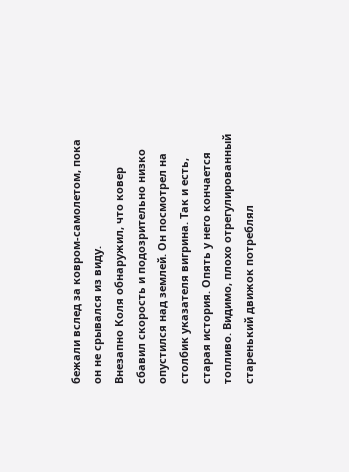бежали вслед за ковром-самолетом, пока он не срывался из виду.
Внезапно Коля обнаружил, что ковер сбавил скорость и подозрительно низко опустился над землей. Он посмотрел на столбик указателя вигрина. Так и есть, старая история. Опять у него кончается топливо. Видимо, плохо отрегулированный старенький движок потреблял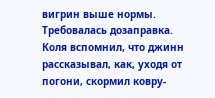вигрин выше нормы. Требовалась дозаправка.
Коля вспомнил, что джинн рассказывал, как, уходя от погони, скормил ковру-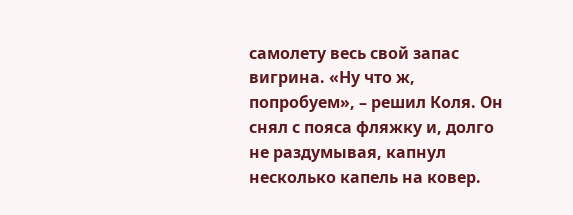самолету весь свой запас вигрина. «Ну что ж, попробуем», – решил Коля. Он снял с пояса фляжку и, долго не раздумывая, капнул несколько капель на ковер.